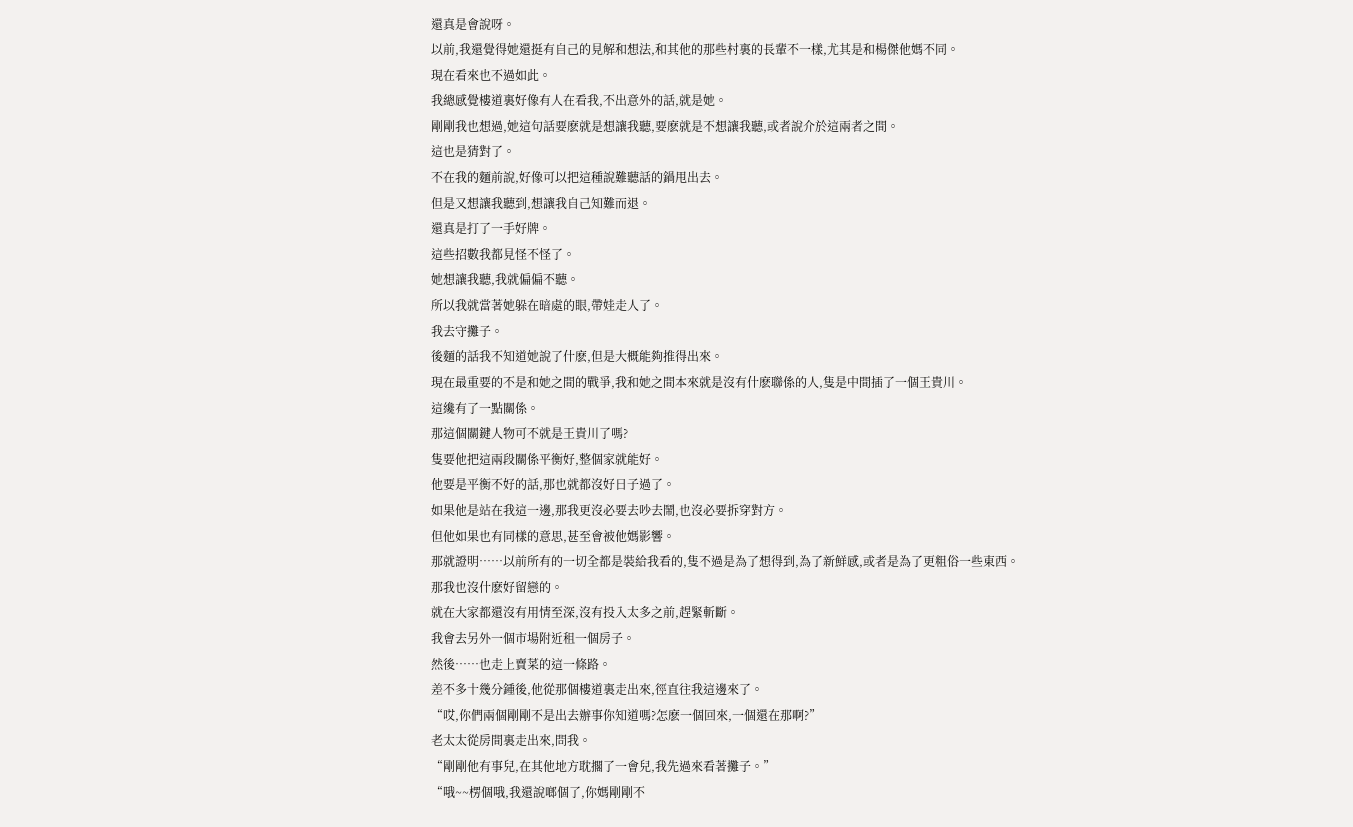還真是會說呀。
以前,我還覺得她還挺有自己的見解和想法,和其他的那些村裏的長輩不一樣,尤其是和楊傑他媽不同。
現在看來也不過如此。
我總感覺樓道裏好像有人在看我,不出意外的話,就是她。
剛剛我也想過,她這句話要麽就是想讓我聽,要麽就是不想讓我聽,或者說介於這兩者之間。
這也是猜對了。
不在我的麵前說,好像可以把這種說難聽話的鍋甩出去。
但是又想讓我聽到,想讓我自己知難而退。
還真是打了一手好牌。
這些招數我都見怪不怪了。
她想讓我聽,我就偏偏不聽。
所以我就當著她躲在暗處的眼,帶娃走人了。
我去守攤子。
後麵的話我不知道她說了什麽,但是大概能夠推得出來。
現在最重要的不是和她之間的戰爭,我和她之間本來就是沒有什麽聯係的人,隻是中間插了一個王貴川。
這纔有了一點關係。
那這個關鍵人物可不就是王貴川了嗎?
隻要他把這兩段關係平衡好,整個家就能好。
他要是平衡不好的話,那也就都沒好日子過了。
如果他是站在我這一邊,那我更沒必要去吵去鬧,也沒必要拆穿對方。
但他如果也有同樣的意思,甚至會被他媽影響。
那就證明……以前所有的一切全都是裝給我看的,隻不過是為了想得到,為了新鮮感,或者是為了更粗俗一些東西。
那我也沒什麽好留戀的。
就在大家都還沒有用情至深,沒有投入太多之前,趕緊斬斷。
我會去另外一個市場附近租一個房子。
然後……也走上賣菜的這一條路。
差不多十幾分鍾後,他從那個樓道裏走出來,徑直往我這邊來了。
“哎,你們兩個剛剛不是出去辦事你知道嗎?怎麽一個回來,一個還在那啊?”
老太太從房間裏走出來,問我。
“剛剛他有事兒,在其他地方耽擱了一會兒,我先過來看著攤子。”
“哦~~楞個哦,我還說啷個了,你媽剛剛不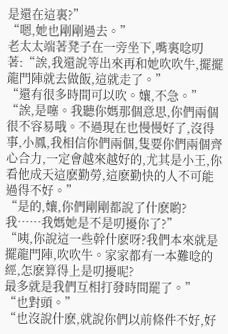是還在這裏?”
“嗯,她也剛剛過去。”
老太太端著凳子在一旁坐下,嘴裏唸叨著:“誒,我還說等出來再和她吹吹牛,擺擺龍門陣就去做飯,這就走了。”
“還有很多時間可以吹。孃,不急。”
“誒,是噻。我聽你媽那個意思,你們兩個很不容易哦。不過現在也慢慢好了,沒得事,小鳳,我相信你們兩個,隻要你們兩個齊心合力,一定會越來越好的,尤其是小王,你看他成天這麽勤勞,這麽勤快的人不可能過得不好。”
“是的,孃,你們剛剛都說了什麽喲?我……我媽她是不是叨擾你了?”
“咦,你說這一些幹什麽呀?我們本來就是擺龍門陣,吹吹牛。家家都有一本難唸的經,怎麽算得上是叨擾呢?
最多就是我們互相打發時間罷了。”
“也對頭。”
“也沒說什麽,就說你們以前條件不好,好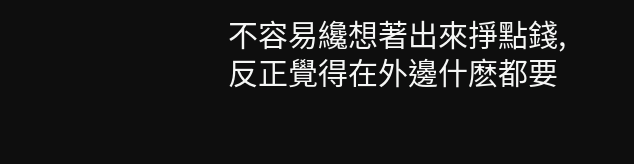不容易纔想著出來掙點錢,反正覺得在外邊什麽都要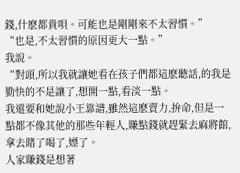錢,什麽都貴唄。可能也是剛剛來不太習慣。”
“也是,不太習慣的原因更大一點。”
我說。
“對頭,所以我就讓她看在孩子們都這麽聽話,的我是勤快的不是讓了,想開一點,看淡一點。
我還要和她說小王靠譜,雖然這麽賣力,拚命,但是一點都不像其他的那些年輕人,賺點錢就趕緊去麻將館,拿去賭了喝了,嫖了。
人家賺錢是想著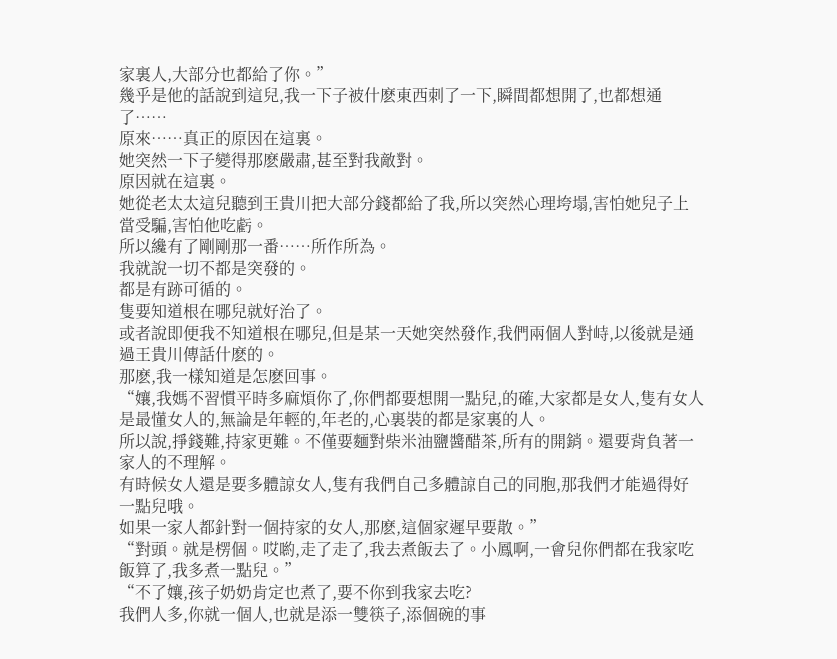家裏人,大部分也都給了你。”
幾乎是他的話說到這兒,我一下子被什麽東西刺了一下,瞬間都想開了,也都想通了……
原來……真正的原因在這裏。
她突然一下子變得那麽嚴肅,甚至對我敵對。
原因就在這裏。
她從老太太這兒聽到王貴川把大部分錢都給了我,所以突然心理垮塌,害怕她兒子上當受騙,害怕他吃虧。
所以纔有了剛剛那一番……所作所為。
我就說一切不都是突發的。
都是有跡可循的。
隻要知道根在哪兒就好治了。
或者說即便我不知道根在哪兒,但是某一天她突然發作,我們兩個人對峙,以後就是通過王貴川傳話什麽的。
那麽,我一樣知道是怎麽回事。
“孃,我媽不習慣平時多麻煩你了,你們都要想開一點兒,的確,大家都是女人,隻有女人是最懂女人的,無論是年輕的,年老的,心裏裝的都是家裏的人。
所以說,掙錢難,持家更難。不僅要麵對柴米油鹽醬醋茶,所有的開銷。還要背負著一家人的不理解。
有時候女人還是要多體諒女人,隻有我們自己多體諒自己的同胞,那我們才能過得好一點兒哦。
如果一家人都針對一個持家的女人,那麽,這個家遲早要散。”
“對頭。就是楞個。哎喲,走了走了,我去煮飯去了。小鳳啊,一會兒你們都在我家吃飯算了,我多煮一點兒。”
“不了孃,孩子奶奶肯定也煮了,要不你到我家去吃?
我們人多,你就一個人,也就是添一雙筷子,添個碗的事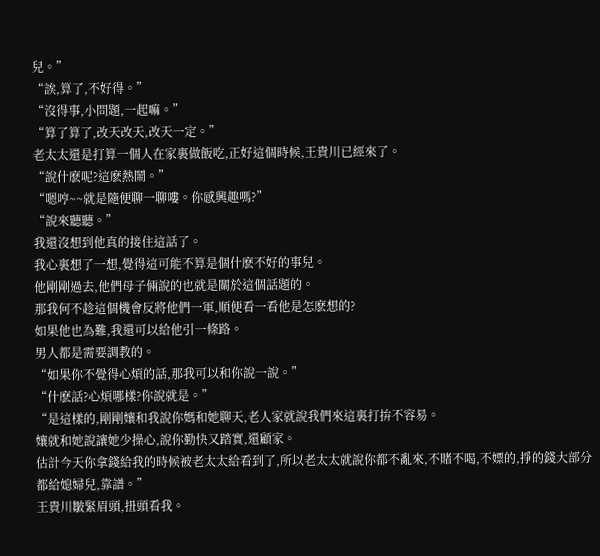兒。”
“誒,算了,不好得。”
“沒得事,小問題,一起嘛。”
“算了算了,改天改天,改天一定。”
老太太還是打算一個人在家裏做飯吃,正好這個時候,王貴川已經來了。
“說什麽呢?這麽熱鬧。”
“嗯哼~~就是隨便聊一聊嘍。你感興趣嗎?”
“說來聽聽。”
我還沒想到他真的接住這話了。
我心裏想了一想,覺得這可能不算是個什麽不好的事兒。
他剛剛過去,他們母子倆說的也就是關於這個話題的。
那我何不趁這個機會反將他們一軍,順便看一看他是怎麽想的?
如果他也為難,我還可以給他引一條路。
男人都是需要調教的。
“如果你不覺得心煩的話,那我可以和你說一說。”
“什麽話?心煩哪樣?你說就是。”
“是這樣的,剛剛孃和我說你媽和她聊天,老人家就說我們來這裏打拚不容易。
孃就和她說讓她少操心,說你勤快又踏實,還顧家。
估計今天你拿錢給我的時候被老太太給看到了,所以老太太就說你都不亂來,不賭不喝,不嫖的,掙的錢大部分都給媳婦兒,靠譜。”
王貴川皺緊眉頭,扭頭看我。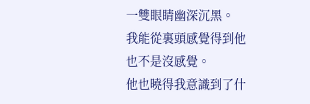一雙眼睛幽深沉黑。
我能從裏頭感覺得到他也不是沒感覺。
他也曉得我意識到了什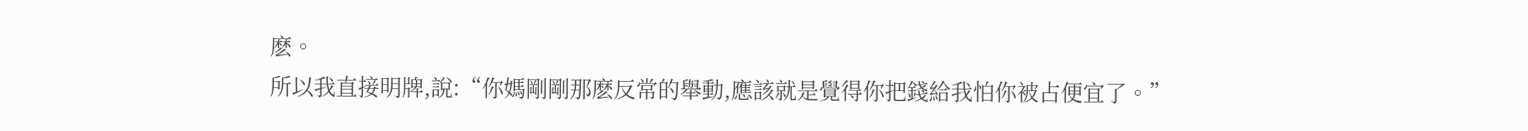麽。
所以我直接明牌,說:“你媽剛剛那麽反常的舉動,應該就是覺得你把錢給我怕你被占便宜了。”